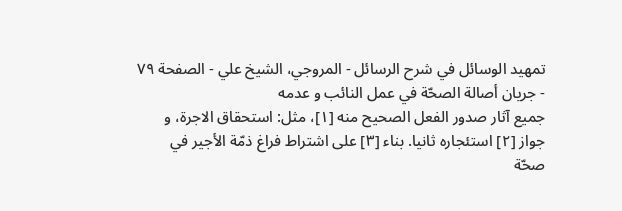تمهيد الوسائل في شرح الرسائل - المروجي، الشيخ علي - الصفحة ٧٩ - جريان أصالة الصحّة في عمل النائب و عدمه
جميع آثار صدور الفعل الصحيح منه [١]، مثل: استحقاق الاجرة، و جواز [٢] استئجاره ثانيا. بناء [٣] على اشتراط فراغ ذمّة الأجير في صحّة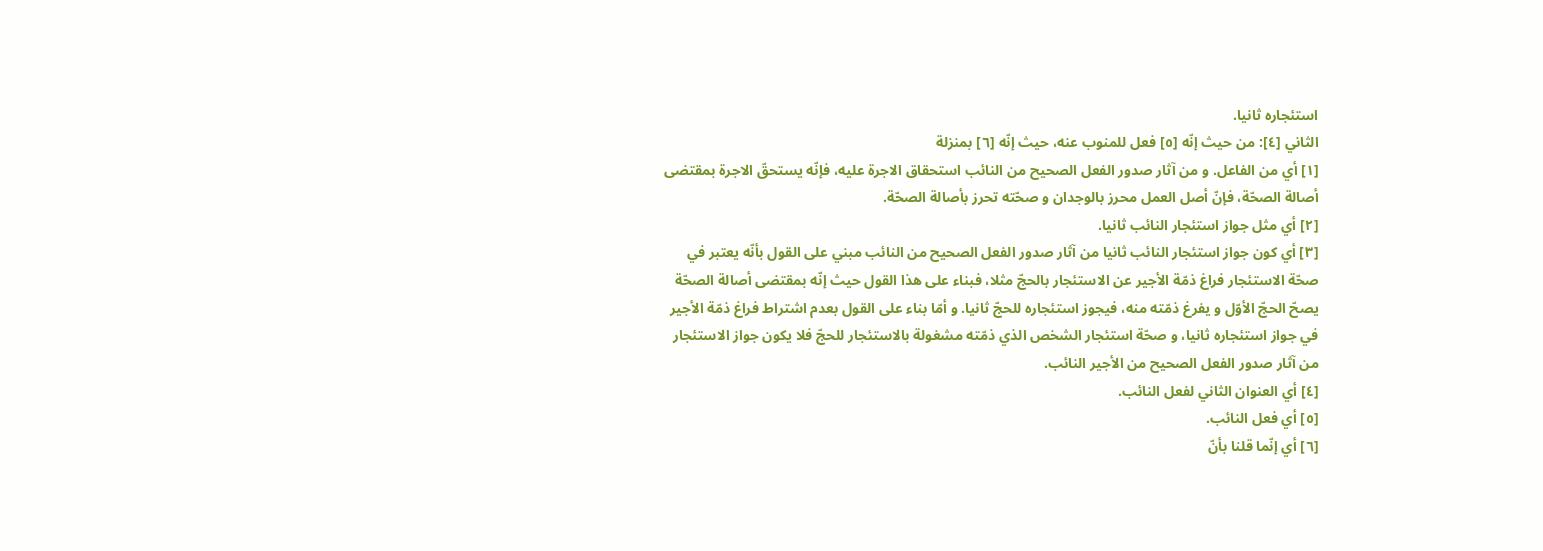استئجاره ثانيا.
الثاني [٤]: من حيث إنّه [٥] فعل للمنوب عنه، حيث إنّه [٦] بمنزلة
[١] أي من الفاعل. و من آثار صدور الفعل الصحيح من النائب استحقاق الاجرة عليه، فإنّه يستحقّ الاجرة بمقتضى أصالة الصحّة، فإنّ أصل العمل محرز بالوجدان و صحّته تحرز بأصالة الصحّة.
[٢] أي مثل جواز استئجار النائب ثانيا.
[٣] أي كون جواز استئجار النائب ثانيا من آثار صدور الفعل الصحيح من النائب مبني على القول بأنّه يعتبر في صحّة الاستئجار فراغ ذمّة الأجير عن الاستئجار بالحجّ مثلا، فبناء على هذا القول حيث إنّه بمقتضى أصالة الصحّة يصحّ الحجّ الأوّل و يفرغ ذمّته منه، فيجوز استئجاره للحجّ ثانيا. و أمّا بناء على القول بعدم اشتراط فراغ ذمّة الأجير في جواز استئجاره ثانيا، و صحّة استئجار الشخص الذي ذمّته مشغولة بالاستئجار للحجّ فلا يكون جواز الاستئجار من آثار صدور الفعل الصحيح من الأجير النائب.
[٤] أي العنوان الثاني لفعل النائب.
[٥] أي فعل النائب.
[٦] أي إنّما قلنا بأنّ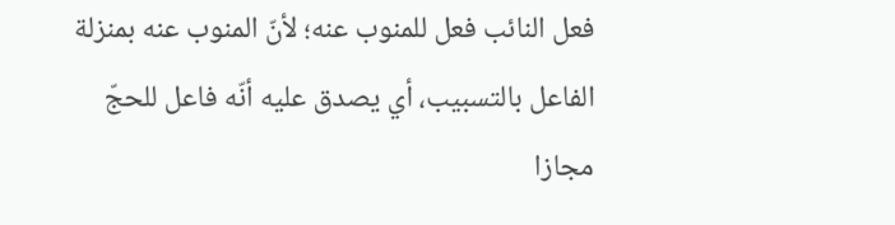فعل النائب فعل للمنوب عنه؛ لأنّ المنوب عنه بمنزلة الفاعل بالتسبيب، أي يصدق عليه أنّه فاعل للحجّ مجازا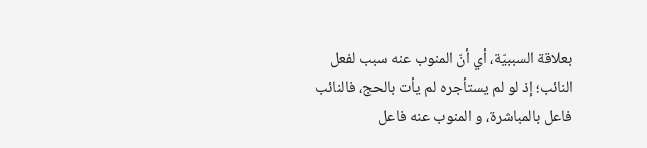بعلاقة السببيّة، أي أنّ المنوب عنه سبب لفعل النائب؛ إذ لو لم يستأجره لم يأت بالحج، فالنائب فاعل بالمباشرة، و المنوب عنه فاعل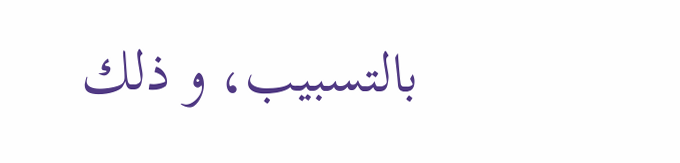بالتسبيب، و ذلك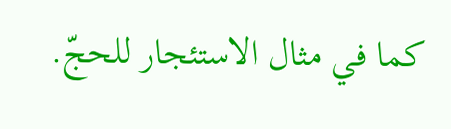كما في مثال الاستئجار للحجّ.